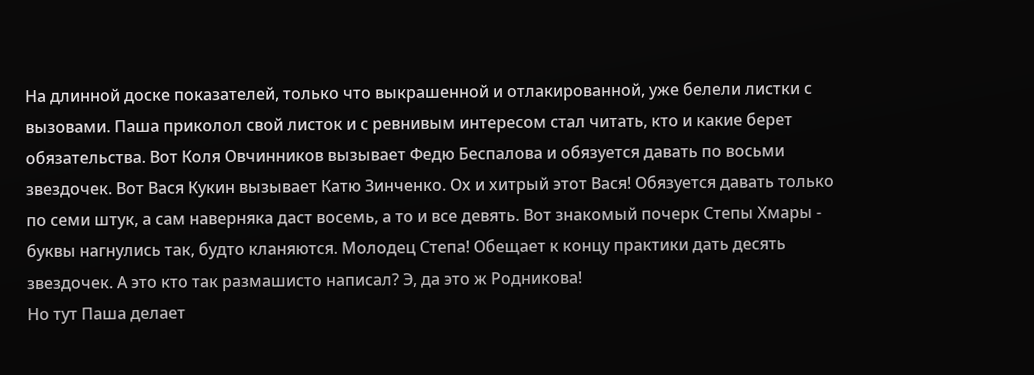На длинной доске показателей, только что выкрашенной и отлакированной, уже белели листки с вызовами. Паша приколол свой листок и с ревнивым интересом стал читать, кто и какие берет обязательства. Вот Коля Овчинников вызывает Федю Беспалова и обязуется давать по восьми звездочек. Вот Вася Кукин вызывает Катю Зинченко. Ох и хитрый этот Вася! Обязуется давать только по семи штук, а сам наверняка даст восемь, а то и все девять. Вот знакомый почерк Степы Хмары - буквы нагнулись так, будто кланяются. Молодец Степа! Обещает к концу практики дать десять звездочек. А это кто так размашисто написал? Э, да это ж Родникова!
Но тут Паша делает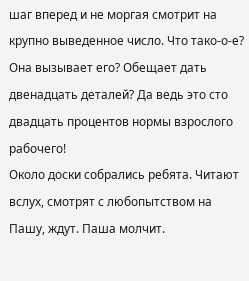шаг вперед и не моргая смотрит на крупно выведенное число. Что тако-о-е? Она вызывает его? Обещает дать двенадцать деталей? Да ведь это сто двадцать процентов нормы взрослого рабочего!
Около доски собрались ребята. Читают вслух, смотрят с любопытством на Пашу, ждут. Паша молчит.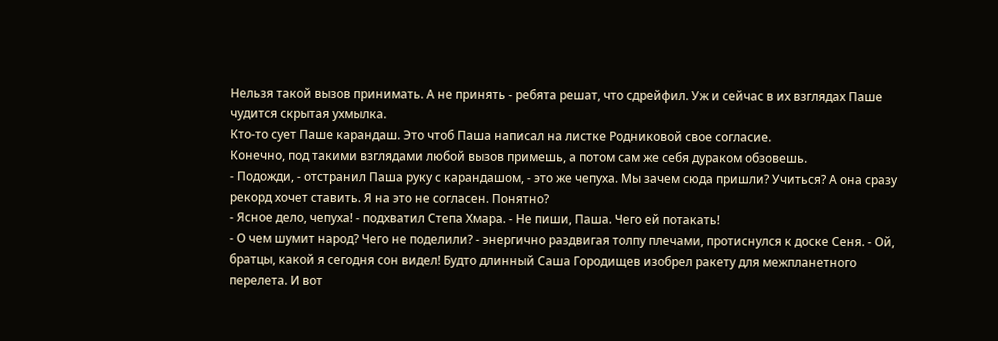Нельзя такой вызов принимать. А не принять - ребята решат, что сдрейфил. Уж и сейчас в их взглядах Паше чудится скрытая ухмылка.
Кто-то сует Паше карандаш. Это чтоб Паша написал на листке Родниковой свое согласие.
Конечно, под такими взглядами любой вызов примешь, а потом сам же себя дураком обзовешь.
- Подожди, - отстранил Паша руку с карандашом, - это же чепуха. Мы зачем сюда пришли? Учиться? А она сразу рекорд хочет ставить. Я на это не согласен. Понятно?
- Ясное дело, чепуха! - подхватил Степа Хмара. - Не пиши, Паша. Чего ей потакать!
- О чем шумит народ? Чего не поделили? - энергично раздвигая толпу плечами, протиснулся к доске Сеня. - Ой, братцы, какой я сегодня сон видел! Будто длинный Саша Городищев изобрел ракету для межпланетного перелета. И вот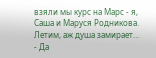взяли мы курс на Марс - я, Саша и Маруся Родникова. Летим, аж душа замирает…
- Да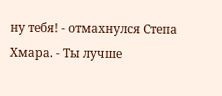ну тебя! - отмахнулся Степа Хмара. - Ты лучше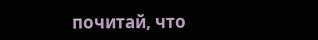почитай, что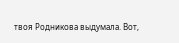твоя Родникова выдумала. Вот,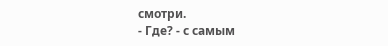смотри.
- Где? - с самым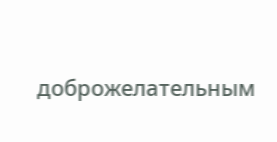доброжелательным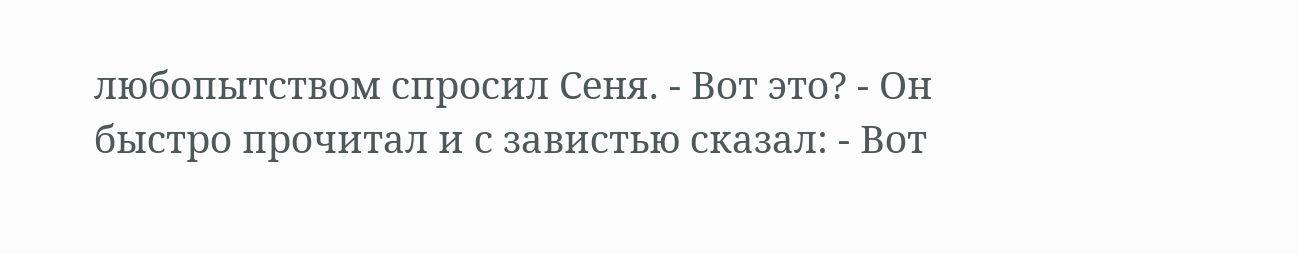любопытством спросил Сеня. - Вот это? - Он быстро прочитал и с завистью сказал: - Вот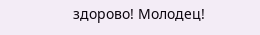здорово! Молодец!